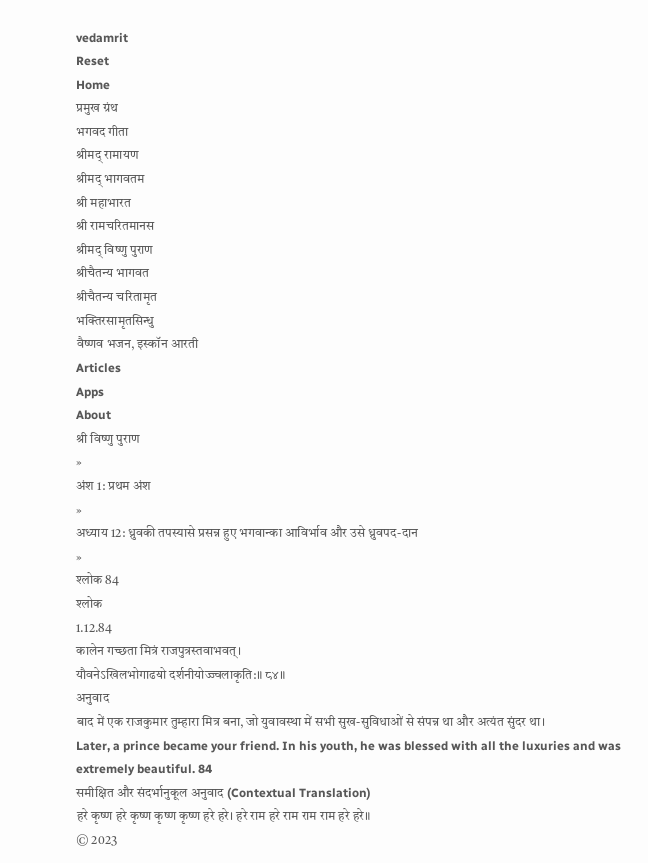vedamrit
Reset
Home
प्रमुख ग्रंथ
भगवद गीता
श्रीमद् रामायण
श्रीमद् भागवतम
श्री महाभारत
श्री रामचरितमानस
श्रीमद् विष्णु पुराण
श्रीचैतन्य भागवत
श्रीचैतन्य चरितामृत
भक्तिरसामृतसिन्धु
वैष्णव भजन, इस्कॉन आरती
Articles
Apps
About
श्री विष्णु पुराण
»
अंश 1: प्रथम अंश
»
अध्याय 12: ध्रुवकी तपस्यासे प्रसन्न हुए भगवान्का आविर्भाव और उसे ध्रुवपद-दान
»
श्लोक 84
श्लोक
1.12.84
कालेन गच्छता मित्रं राजपुत्रस्तवाभवत्।
यौवनेऽखिलभोगाढॺो दर्शनीयोज्ज्वलाकृति:॥ ८४॥
अनुवाद
बाद में एक राजकुमार तुम्हारा मित्र बना, जो युवावस्था में सभी सुख-सुविधाओं से संपन्न था और अत्यंत सुंदर था।
Later, a prince became your friend. In his youth, he was blessed with all the luxuries and was extremely beautiful. 84
समीक्षित और संदर्भानुकूल अनुवाद (Contextual Translation)
हरे कृष्ण हरे कृष्ण कृष्ण कृष्ण हरे हरे। हरे राम हरे राम राम राम हरे हरे॥
© 2023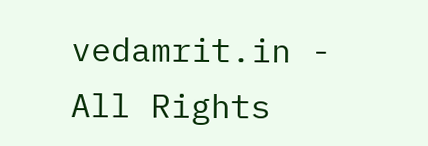vedamrit.in - All Rights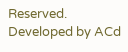Reserved. Developed by ACd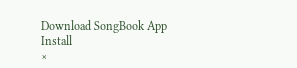Download SongBook App
Install
×